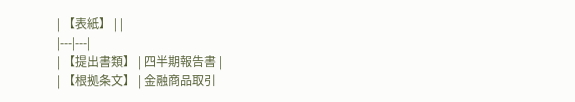| 【表紙】 | |
|---|---|
| 【提出書類】 | 四半期報告書 |
| 【根拠条文】 | 金融商品取引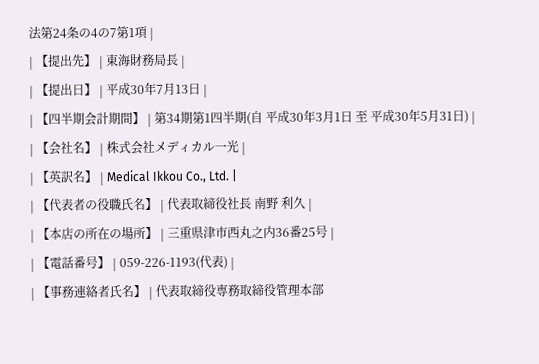法第24条の4の7第1項 |
| 【提出先】 | 東海財務局長 |
| 【提出日】 | 平成30年7月13日 |
| 【四半期会計期間】 | 第34期第1四半期(自 平成30年3月1日 至 平成30年5月31日) |
| 【会社名】 | 株式会社メディカル一光 |
| 【英訳名】 | Medical Ikkou Co., Ltd. |
| 【代表者の役職氏名】 | 代表取締役社長 南野 利久 |
| 【本店の所在の場所】 | 三重県津市西丸之内36番25号 |
| 【電話番号】 | 059-226-1193(代表) |
| 【事務連絡者氏名】 | 代表取締役専務取締役管理本部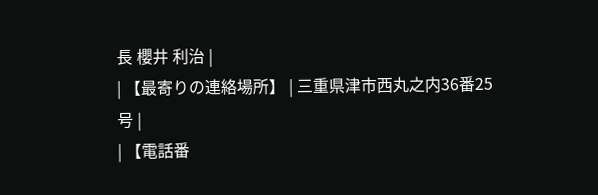長 櫻井 利治 |
| 【最寄りの連絡場所】 | 三重県津市西丸之内36番25号 |
| 【電話番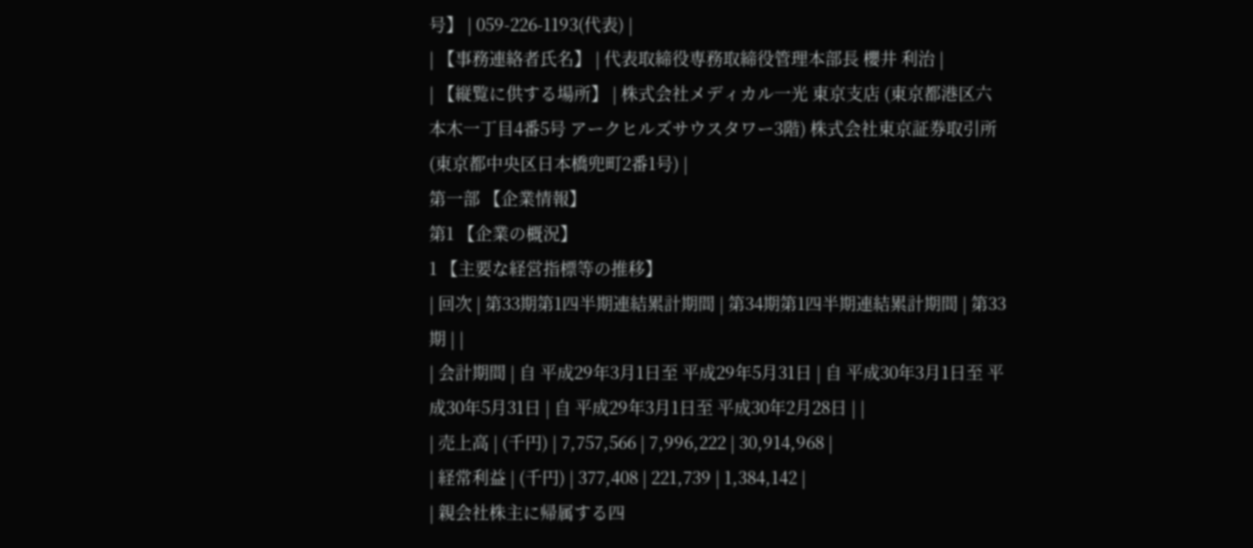号】 | 059-226-1193(代表) |
| 【事務連絡者氏名】 | 代表取締役専務取締役管理本部長 櫻井 利治 |
| 【縦覧に供する場所】 | 株式会社メディカル一光 東京支店 (東京都港区六本木一丁目4番5号 アークヒルズサウスタワー3階) 株式会社東京証券取引所 (東京都中央区日本橋兜町2番1号) |
第一部 【企業情報】
第1 【企業の概況】
1 【主要な経営指標等の推移】
| 回次 | 第33期第1四半期連結累計期間 | 第34期第1四半期連結累計期間 | 第33期 | |
| 会計期間 | 自 平成29年3月1日至 平成29年5月31日 | 自 平成30年3月1日至 平成30年5月31日 | 自 平成29年3月1日至 平成30年2月28日 | |
| 売上高 | (千円) | 7,757,566 | 7,996,222 | 30,914,968 |
| 経常利益 | (千円) | 377,408 | 221,739 | 1,384,142 |
| 親会社株主に帰属する四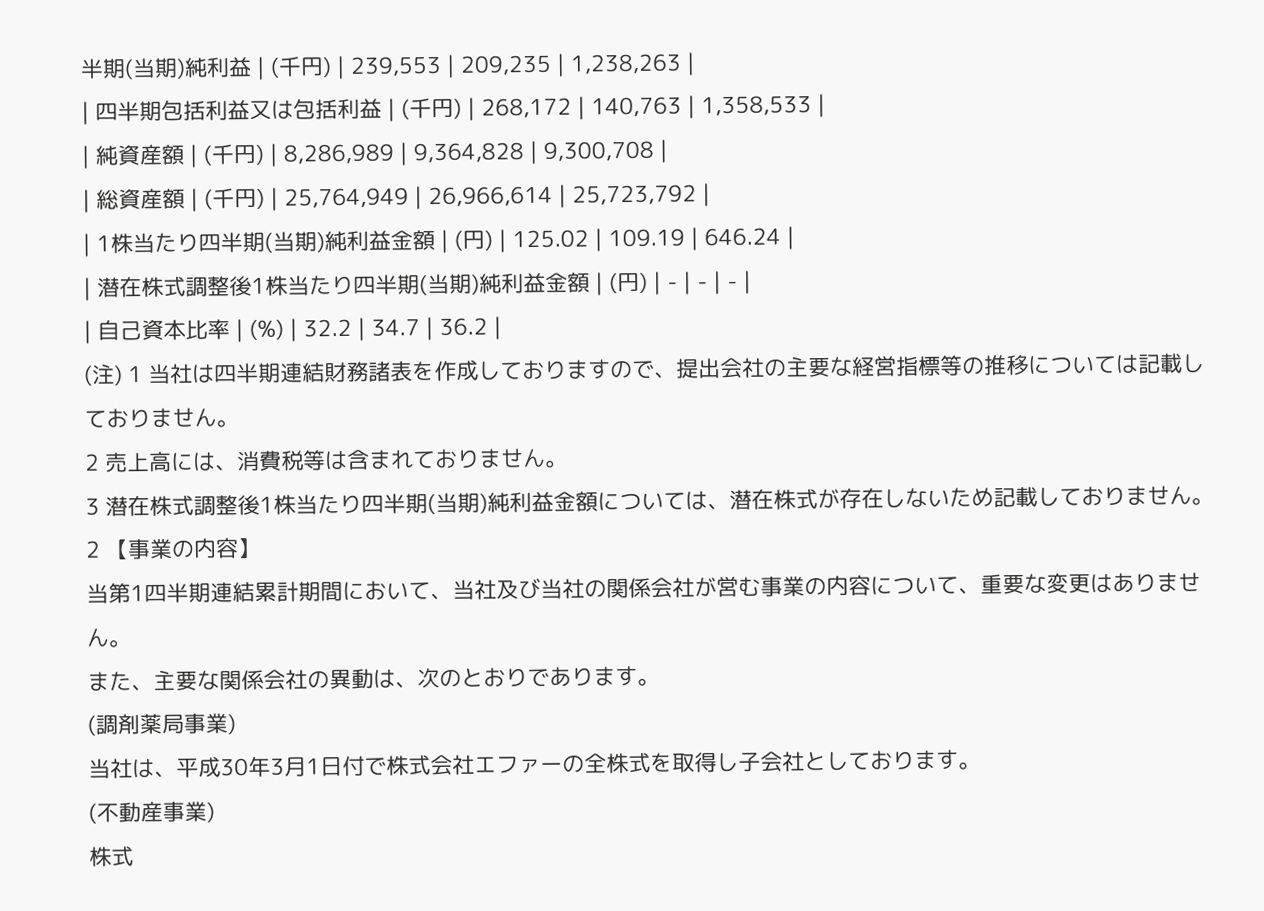半期(当期)純利益 | (千円) | 239,553 | 209,235 | 1,238,263 |
| 四半期包括利益又は包括利益 | (千円) | 268,172 | 140,763 | 1,358,533 |
| 純資産額 | (千円) | 8,286,989 | 9,364,828 | 9,300,708 |
| 総資産額 | (千円) | 25,764,949 | 26,966,614 | 25,723,792 |
| 1株当たり四半期(当期)純利益金額 | (円) | 125.02 | 109.19 | 646.24 |
| 潜在株式調整後1株当たり四半期(当期)純利益金額 | (円) | - | - | - |
| 自己資本比率 | (%) | 32.2 | 34.7 | 36.2 |
(注) 1 当社は四半期連結財務諸表を作成しておりますので、提出会社の主要な経営指標等の推移については記載しておりません。
2 売上高には、消費税等は含まれておりません。
3 潜在株式調整後1株当たり四半期(当期)純利益金額については、潜在株式が存在しないため記載しておりません。
2 【事業の内容】
当第1四半期連結累計期間において、当社及び当社の関係会社が営む事業の内容について、重要な変更はありません。
また、主要な関係会社の異動は、次のとおりであります。
(調剤薬局事業)
当社は、平成30年3月1日付で株式会社エファーの全株式を取得し子会社としております。
(不動産事業)
株式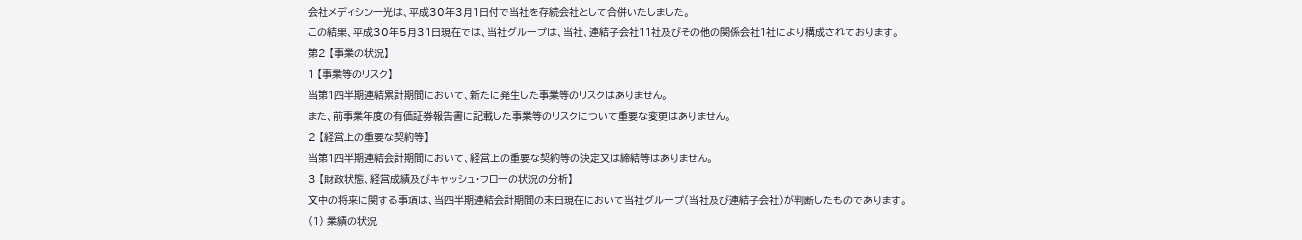会社メディシン一光は、平成30年3月1日付で当社を存続会社として合併いたしました。
この結果、平成30年5月31日現在では、当社グループは、当社、連結子会社11社及びその他の関係会社1社により構成されております。
第2 【事業の状況】
1 【事業等のリスク】
当第1四半期連結累計期間において、新たに発生した事業等のリスクはありません。
また、前事業年度の有価証券報告書に記載した事業等のリスクについて重要な変更はありません。
2 【経営上の重要な契約等】
当第1四半期連結会計期間において、経営上の重要な契約等の決定又は締結等はありません。
3 【財政状態、経営成績及びキャッシュ・フローの状況の分析】
文中の将来に関する事項は、当四半期連結会計期間の末日現在において当社グループ(当社及び連結子会社)が判断したものであります。
(1) 業績の状況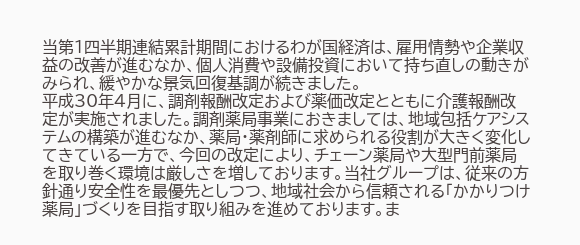当第1四半期連結累計期間におけるわが国経済は、雇用情勢や企業収益の改善が進むなか、個人消費や設備投資において持ち直しの動きがみられ、緩やかな景気回復基調が続きました。
平成30年4月に、調剤報酬改定および薬価改定とともに介護報酬改定が実施されました。調剤薬局事業におきましては、地域包括ケアシステムの構築が進むなか、薬局・薬剤師に求められる役割が大きく変化してきている一方で、今回の改定により、チェーン薬局や大型門前薬局を取り巻く環境は厳しさを増しております。当社グループは、従来の方針通り安全性を最優先としつつ、地域社会から信頼される「かかりつけ薬局」づくりを目指す取り組みを進めております。ま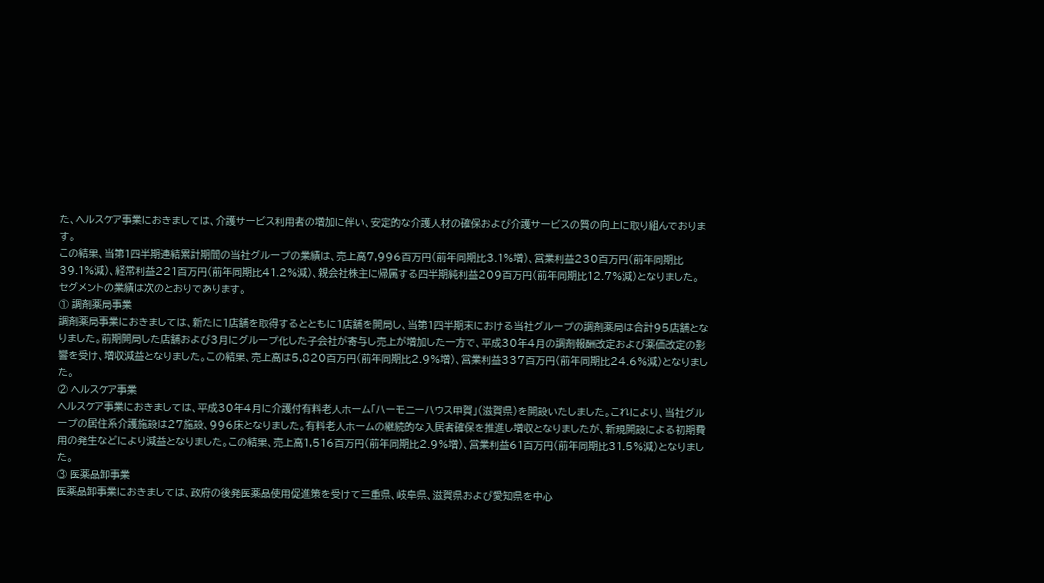た、ヘルスケア事業におきましては、介護サービス利用者の増加に伴い、安定的な介護人材の確保および介護サービスの質の向上に取り組んでおります。
この結果、当第1四半期連結累計期間の当社グループの業績は、売上高7,996百万円(前年同期比3.1%増)、営業利益230百万円(前年同期比39.1%減)、経常利益221百万円(前年同期比41.2%減)、親会社株主に帰属する四半期純利益209百万円(前年同期比12.7%減)となりました。
セグメントの業績は次のとおりであります。
① 調剤薬局事業
調剤薬局事業におきましては、新たに1店舗を取得するとともに1店舗を開局し、当第1四半期末における当社グループの調剤薬局は合計95店舗となりました。前期開局した店舗および3月にグループ化した子会社が寄与し売上が増加した一方で、平成30年4月の調剤報酬改定および薬価改定の影響を受け、増収減益となりました。この結果、売上高は5,820百万円(前年同期比2.9%増)、営業利益337百万円(前年同期比24.6%減)となりました。
② ヘルスケア事業
ヘルスケア事業におきましては、平成30年4月に介護付有料老人ホーム「ハーモニーハウス甲賀」(滋賀県)を開設いたしました。これにより、当社グループの居住系介護施設は27施設、996床となりました。有料老人ホームの継続的な入居者確保を推進し増収となりましたが、新規開設による初期費用の発生などにより減益となりました。この結果、売上高1,516百万円(前年同期比2.9%増)、営業利益61百万円(前年同期比31.5%減)となりました。
③ 医薬品卸事業
医薬品卸事業におきましては、政府の後発医薬品使用促進策を受けて三重県、岐阜県、滋賀県および愛知県を中心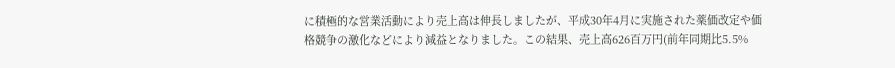に積極的な営業活動により売上高は伸長しましたが、平成30年4月に実施された薬価改定や価格競争の激化などにより減益となりました。この結果、売上高626百万円(前年同期比5.5%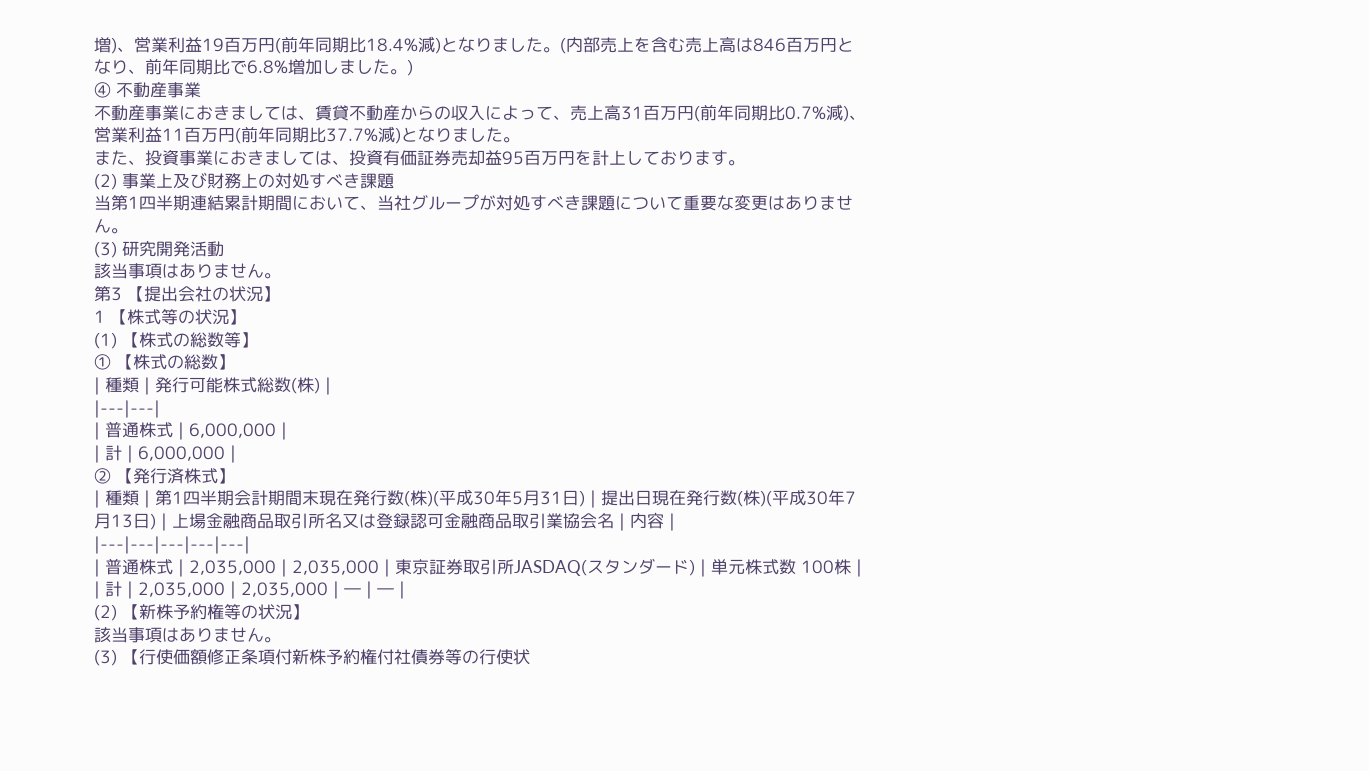増)、営業利益19百万円(前年同期比18.4%減)となりました。(内部売上を含む売上高は846百万円となり、前年同期比で6.8%増加しました。)
④ 不動産事業
不動産事業におきましては、賃貸不動産からの収入によって、売上高31百万円(前年同期比0.7%減)、営業利益11百万円(前年同期比37.7%減)となりました。
また、投資事業におきましては、投資有価証券売却益95百万円を計上しております。
(2) 事業上及び財務上の対処すべき課題
当第1四半期連結累計期間において、当社グループが対処すべき課題について重要な変更はありません。
(3) 研究開発活動
該当事項はありません。
第3 【提出会社の状況】
1 【株式等の状況】
(1) 【株式の総数等】
① 【株式の総数】
| 種類 | 発行可能株式総数(株) |
|---|---|
| 普通株式 | 6,000,000 |
| 計 | 6,000,000 |
② 【発行済株式】
| 種類 | 第1四半期会計期間末現在発行数(株)(平成30年5月31日) | 提出日現在発行数(株)(平成30年7月13日) | 上場金融商品取引所名又は登録認可金融商品取引業協会名 | 内容 |
|---|---|---|---|---|
| 普通株式 | 2,035,000 | 2,035,000 | 東京証券取引所JASDAQ(スタンダード) | 単元株式数 100株 |
| 計 | 2,035,000 | 2,035,000 | ― | ― |
(2) 【新株予約権等の状況】
該当事項はありません。
(3) 【行使価額修正条項付新株予約権付社債券等の行使状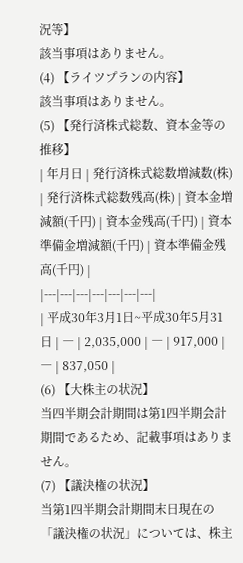況等】
該当事項はありません。
(4) 【ライツプランの内容】
該当事項はありません。
(5) 【発行済株式総数、資本金等の推移】
| 年月日 | 発行済株式総数増減数(株) | 発行済株式総数残高(株) | 資本金増減額(千円) | 資本金残高(千円) | 資本準備金増減額(千円) | 資本準備金残高(千円) |
|---|---|---|---|---|---|---|
| 平成30年3月1日~平成30年5月31日 | ― | 2,035,000 | ― | 917,000 | ― | 837,050 |
(6) 【大株主の状況】
当四半期会計期間は第1四半期会計期間であるため、記載事項はありません。
(7) 【議決権の状況】
当第1四半期会計期間末日現在の「議決権の状況」については、株主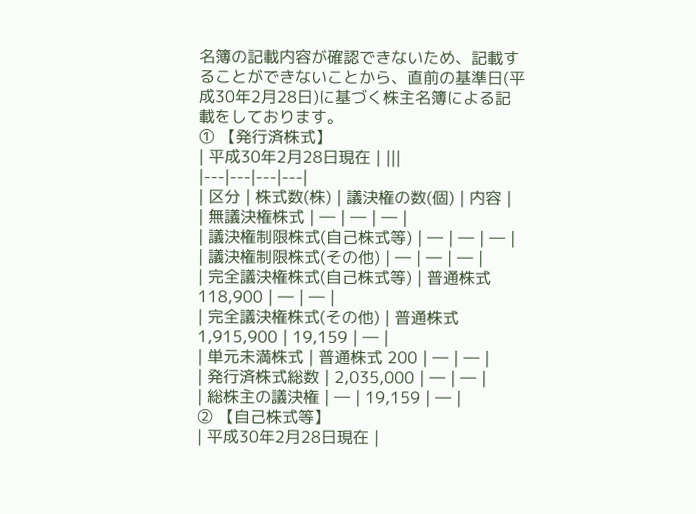名簿の記載内容が確認できないため、記載することができないことから、直前の基準日(平成30年2月28日)に基づく株主名簿による記載をしております。
① 【発行済株式】
| 平成30年2月28日現在 | |||
|---|---|---|---|
| 区分 | 株式数(株) | 議決権の数(個) | 内容 |
| 無議決権株式 | ― | ― | ― |
| 議決権制限株式(自己株式等) | ― | ― | ― |
| 議決権制限株式(その他) | ― | ― | ― |
| 完全議決権株式(自己株式等) | 普通株式 118,900 | ― | ― |
| 完全議決権株式(その他) | 普通株式 1,915,900 | 19,159 | ― |
| 単元未満株式 | 普通株式 200 | ― | ― |
| 発行済株式総数 | 2,035,000 | ― | ― |
| 総株主の議決権 | ― | 19,159 | ― |
② 【自己株式等】
| 平成30年2月28日現在 |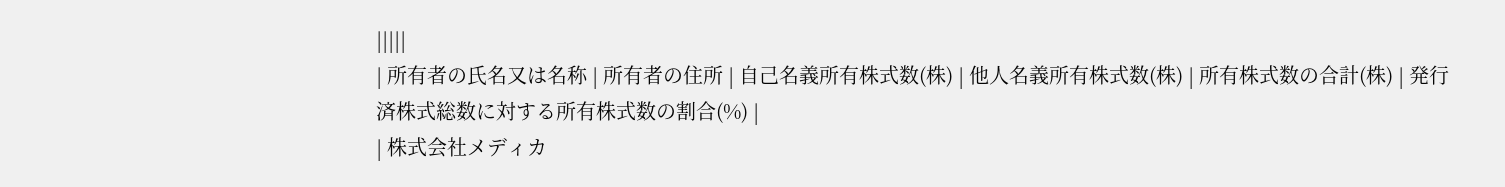|||||
| 所有者の氏名又は名称 | 所有者の住所 | 自己名義所有株式数(株) | 他人名義所有株式数(株) | 所有株式数の合計(株) | 発行済株式総数に対する所有株式数の割合(%) |
| 株式会社メディカ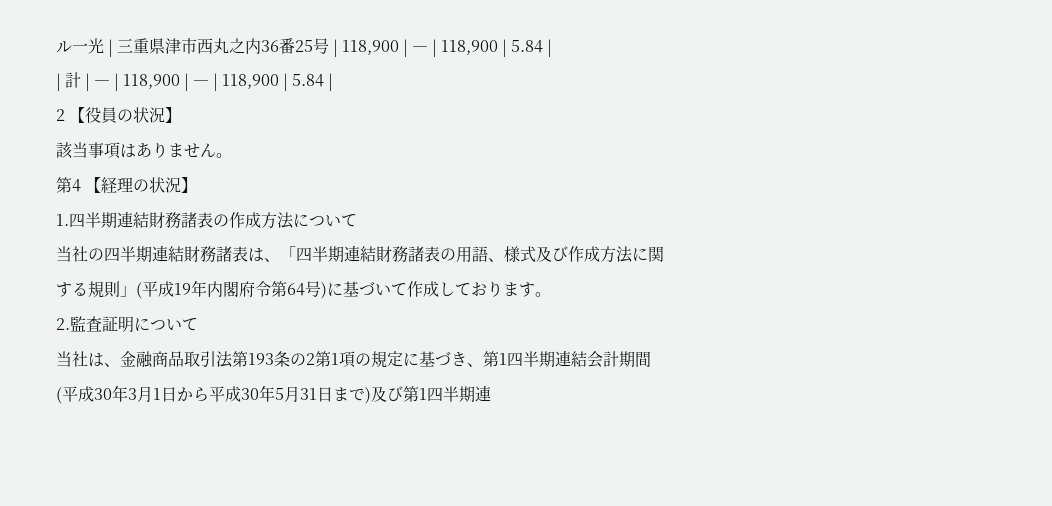ル一光 | 三重県津市西丸之内36番25号 | 118,900 | ― | 118,900 | 5.84 |
| 計 | ― | 118,900 | ― | 118,900 | 5.84 |
2 【役員の状況】
該当事項はありません。
第4 【経理の状況】
1.四半期連結財務諸表の作成方法について
当社の四半期連結財務諸表は、「四半期連結財務諸表の用語、様式及び作成方法に関する規則」(平成19年内閣府令第64号)に基づいて作成しております。
2.監査証明について
当社は、金融商品取引法第193条の2第1項の規定に基づき、第1四半期連結会計期間(平成30年3月1日から平成30年5月31日まで)及び第1四半期連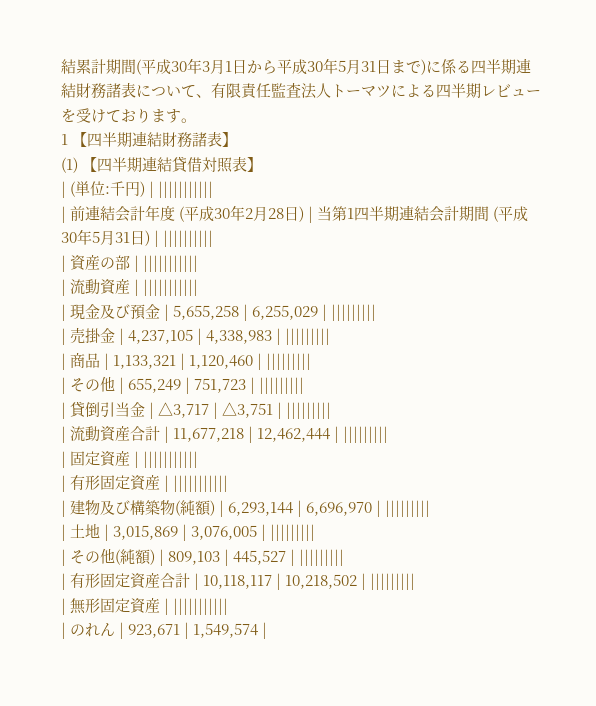結累計期間(平成30年3月1日から平成30年5月31日まで)に係る四半期連結財務諸表について、有限責任監査法人トーマツによる四半期レビューを受けております。
1 【四半期連結財務諸表】
(1) 【四半期連結貸借対照表】
| (単位:千円) | |||||||||||
| 前連結会計年度 (平成30年2月28日) | 当第1四半期連結会計期間 (平成30年5月31日) | ||||||||||
| 資産の部 | |||||||||||
| 流動資産 | |||||||||||
| 現金及び預金 | 5,655,258 | 6,255,029 | |||||||||
| 売掛金 | 4,237,105 | 4,338,983 | |||||||||
| 商品 | 1,133,321 | 1,120,460 | |||||||||
| その他 | 655,249 | 751,723 | |||||||||
| 貸倒引当金 | △3,717 | △3,751 | |||||||||
| 流動資産合計 | 11,677,218 | 12,462,444 | |||||||||
| 固定資産 | |||||||||||
| 有形固定資産 | |||||||||||
| 建物及び構築物(純額) | 6,293,144 | 6,696,970 | |||||||||
| 土地 | 3,015,869 | 3,076,005 | |||||||||
| その他(純額) | 809,103 | 445,527 | |||||||||
| 有形固定資産合計 | 10,118,117 | 10,218,502 | |||||||||
| 無形固定資産 | |||||||||||
| のれん | 923,671 | 1,549,574 |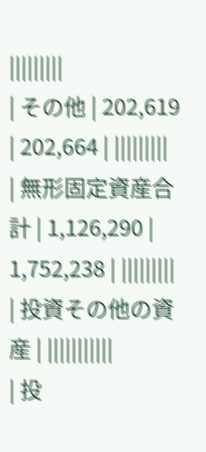|||||||||
| その他 | 202,619 | 202,664 | |||||||||
| 無形固定資産合計 | 1,126,290 | 1,752,238 | |||||||||
| 投資その他の資産 | |||||||||||
| 投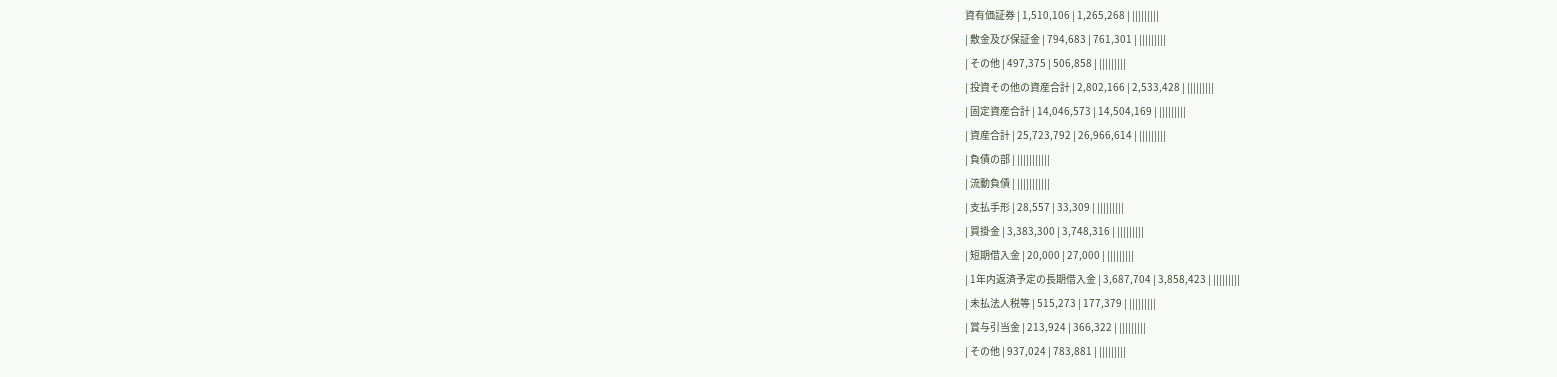資有価証券 | 1,510,106 | 1,265,268 | |||||||||
| 敷金及び保証金 | 794,683 | 761,301 | |||||||||
| その他 | 497,375 | 506,858 | |||||||||
| 投資その他の資産合計 | 2,802,166 | 2,533,428 | |||||||||
| 固定資産合計 | 14,046,573 | 14,504,169 | |||||||||
| 資産合計 | 25,723,792 | 26,966,614 | |||||||||
| 負債の部 | |||||||||||
| 流動負債 | |||||||||||
| 支払手形 | 28,557 | 33,309 | |||||||||
| 買掛金 | 3,383,300 | 3,748,316 | |||||||||
| 短期借入金 | 20,000 | 27,000 | |||||||||
| 1年内返済予定の長期借入金 | 3,687,704 | 3,858,423 | |||||||||
| 未払法人税等 | 515,273 | 177,379 | |||||||||
| 賞与引当金 | 213,924 | 366,322 | |||||||||
| その他 | 937,024 | 783,881 | |||||||||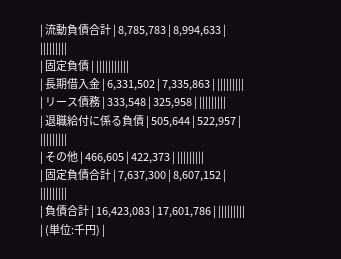| 流動負債合計 | 8,785,783 | 8,994,633 | |||||||||
| 固定負債 | |||||||||||
| 長期借入金 | 6,331,502 | 7,335,863 | |||||||||
| リース債務 | 333,548 | 325,958 | |||||||||
| 退職給付に係る負債 | 505,644 | 522,957 | |||||||||
| その他 | 466,605 | 422,373 | |||||||||
| 固定負債合計 | 7,637,300 | 8,607,152 | |||||||||
| 負債合計 | 16,423,083 | 17,601,786 | |||||||||
| (単位:千円) |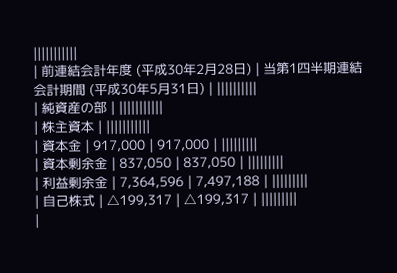|||||||||||
| 前連結会計年度 (平成30年2月28日) | 当第1四半期連結会計期間 (平成30年5月31日) | ||||||||||
| 純資産の部 | |||||||||||
| 株主資本 | |||||||||||
| 資本金 | 917,000 | 917,000 | |||||||||
| 資本剰余金 | 837,050 | 837,050 | |||||||||
| 利益剰余金 | 7,364,596 | 7,497,188 | |||||||||
| 自己株式 | △199,317 | △199,317 | |||||||||
|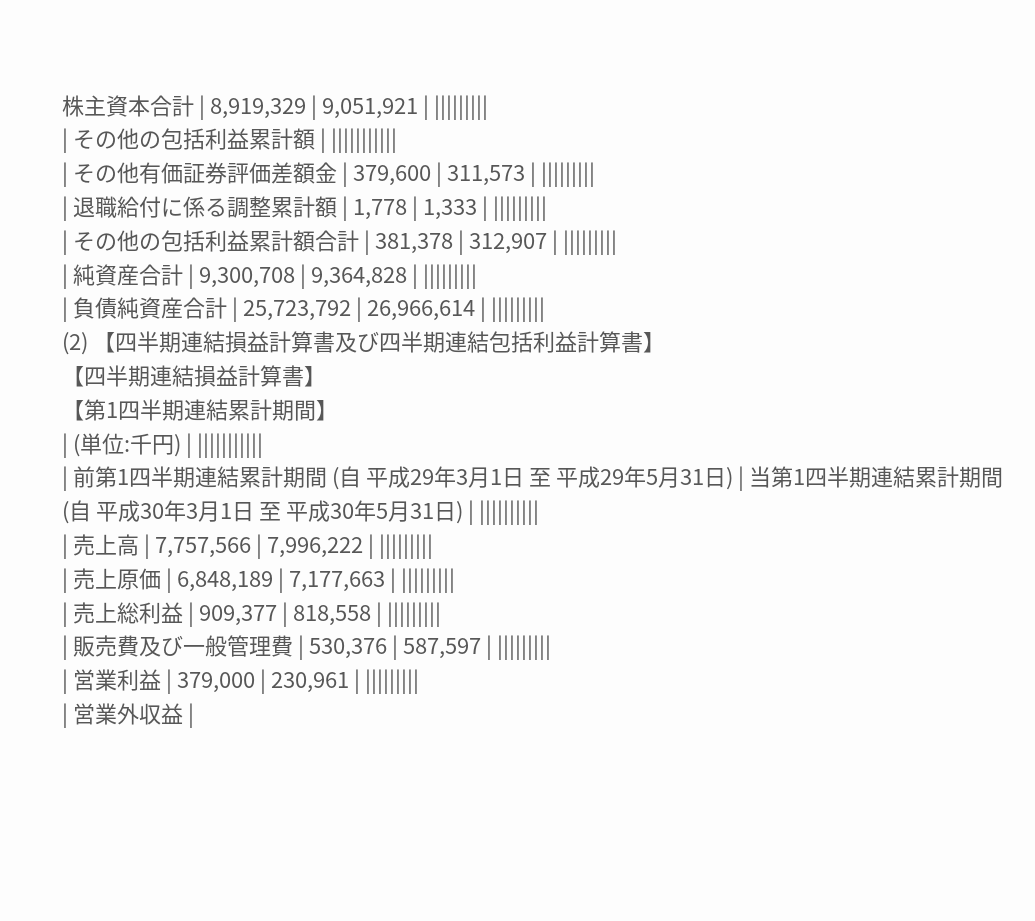株主資本合計 | 8,919,329 | 9,051,921 | |||||||||
| その他の包括利益累計額 | |||||||||||
| その他有価証券評価差額金 | 379,600 | 311,573 | |||||||||
| 退職給付に係る調整累計額 | 1,778 | 1,333 | |||||||||
| その他の包括利益累計額合計 | 381,378 | 312,907 | |||||||||
| 純資産合計 | 9,300,708 | 9,364,828 | |||||||||
| 負債純資産合計 | 25,723,792 | 26,966,614 | |||||||||
(2) 【四半期連結損益計算書及び四半期連結包括利益計算書】
【四半期連結損益計算書】
【第1四半期連結累計期間】
| (単位:千円) | |||||||||||
| 前第1四半期連結累計期間 (自 平成29年3月1日 至 平成29年5月31日) | 当第1四半期連結累計期間 (自 平成30年3月1日 至 平成30年5月31日) | ||||||||||
| 売上高 | 7,757,566 | 7,996,222 | |||||||||
| 売上原価 | 6,848,189 | 7,177,663 | |||||||||
| 売上総利益 | 909,377 | 818,558 | |||||||||
| 販売費及び一般管理費 | 530,376 | 587,597 | |||||||||
| 営業利益 | 379,000 | 230,961 | |||||||||
| 営業外収益 |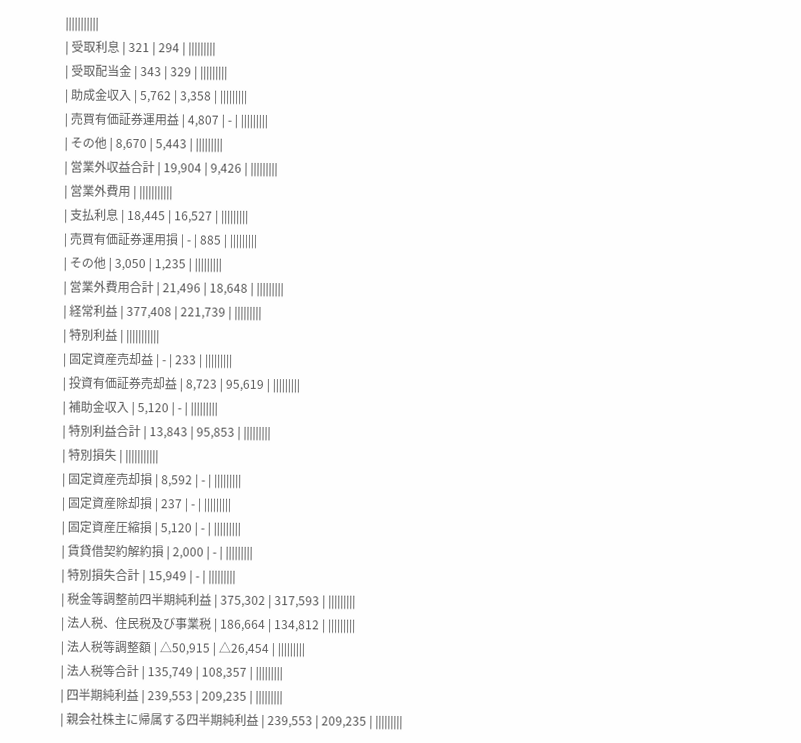|||||||||||
| 受取利息 | 321 | 294 | |||||||||
| 受取配当金 | 343 | 329 | |||||||||
| 助成金収入 | 5,762 | 3,358 | |||||||||
| 売買有価証券運用益 | 4,807 | - | |||||||||
| その他 | 8,670 | 5,443 | |||||||||
| 営業外収益合計 | 19,904 | 9,426 | |||||||||
| 営業外費用 | |||||||||||
| 支払利息 | 18,445 | 16,527 | |||||||||
| 売買有価証券運用損 | - | 885 | |||||||||
| その他 | 3,050 | 1,235 | |||||||||
| 営業外費用合計 | 21,496 | 18,648 | |||||||||
| 経常利益 | 377,408 | 221,739 | |||||||||
| 特別利益 | |||||||||||
| 固定資産売却益 | - | 233 | |||||||||
| 投資有価証券売却益 | 8,723 | 95,619 | |||||||||
| 補助金収入 | 5,120 | - | |||||||||
| 特別利益合計 | 13,843 | 95,853 | |||||||||
| 特別損失 | |||||||||||
| 固定資産売却損 | 8,592 | - | |||||||||
| 固定資産除却損 | 237 | - | |||||||||
| 固定資産圧縮損 | 5,120 | - | |||||||||
| 賃貸借契約解約損 | 2,000 | - | |||||||||
| 特別損失合計 | 15,949 | - | |||||||||
| 税金等調整前四半期純利益 | 375,302 | 317,593 | |||||||||
| 法人税、住民税及び事業税 | 186,664 | 134,812 | |||||||||
| 法人税等調整額 | △50,915 | △26,454 | |||||||||
| 法人税等合計 | 135,749 | 108,357 | |||||||||
| 四半期純利益 | 239,553 | 209,235 | |||||||||
| 親会社株主に帰属する四半期純利益 | 239,553 | 209,235 | |||||||||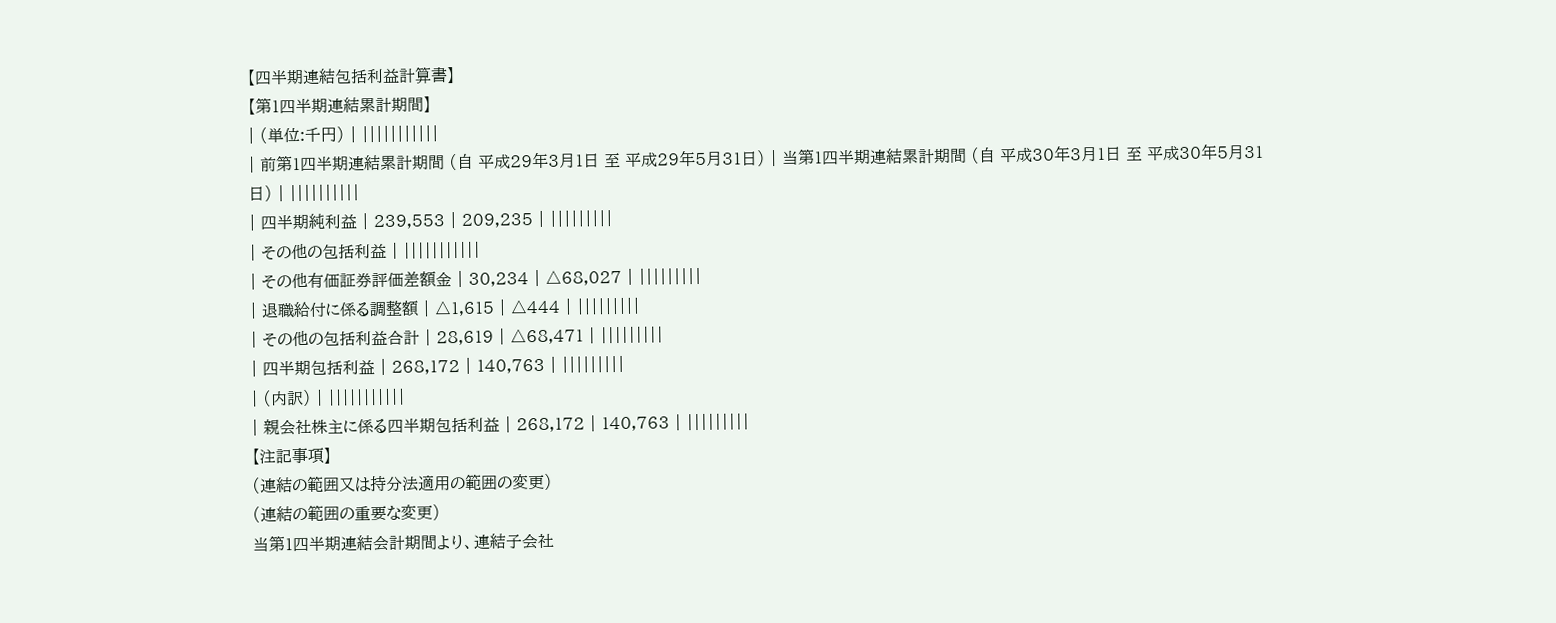【四半期連結包括利益計算書】
【第1四半期連結累計期間】
| (単位:千円) | |||||||||||
| 前第1四半期連結累計期間 (自 平成29年3月1日 至 平成29年5月31日) | 当第1四半期連結累計期間 (自 平成30年3月1日 至 平成30年5月31日) | ||||||||||
| 四半期純利益 | 239,553 | 209,235 | |||||||||
| その他の包括利益 | |||||||||||
| その他有価証券評価差額金 | 30,234 | △68,027 | |||||||||
| 退職給付に係る調整額 | △1,615 | △444 | |||||||||
| その他の包括利益合計 | 28,619 | △68,471 | |||||||||
| 四半期包括利益 | 268,172 | 140,763 | |||||||||
| (内訳) | |||||||||||
| 親会社株主に係る四半期包括利益 | 268,172 | 140,763 | |||||||||
【注記事項】
(連結の範囲又は持分法適用の範囲の変更)
(連結の範囲の重要な変更)
当第1四半期連結会計期間より、連結子会社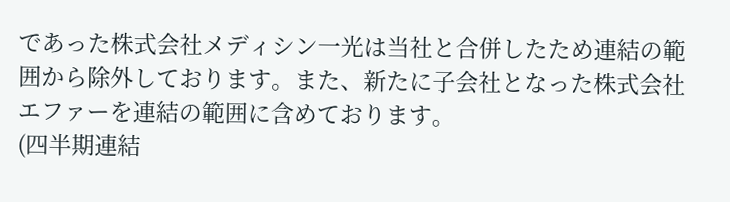であった株式会社メディシン一光は当社と合併したため連結の範囲から除外しております。また、新たに子会社となった株式会社エファーを連結の範囲に含めております。
(四半期連結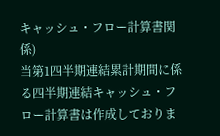キャッシュ・フロー計算書関係)
当第1四半期連結累計期間に係る四半期連結キャッシュ・フロー計算書は作成しておりま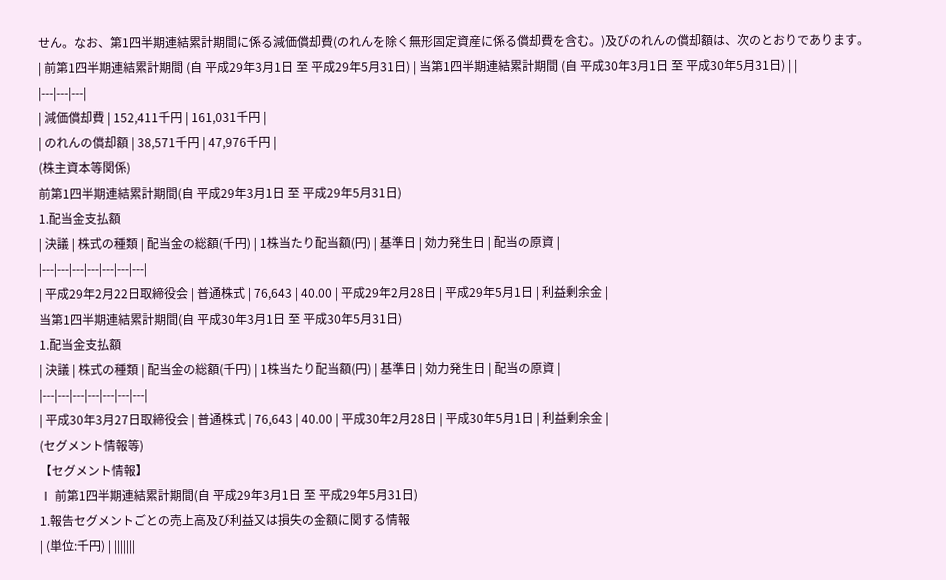せん。なお、第1四半期連結累計期間に係る減価償却費(のれんを除く無形固定資産に係る償却費を含む。)及びのれんの償却額は、次のとおりであります。
| 前第1四半期連結累計期間 (自 平成29年3月1日 至 平成29年5月31日) | 当第1四半期連結累計期間 (自 平成30年3月1日 至 平成30年5月31日) | |
|---|---|---|
| 減価償却費 | 152,411千円 | 161,031千円 |
| のれんの償却額 | 38,571千円 | 47,976千円 |
(株主資本等関係)
前第1四半期連結累計期間(自 平成29年3月1日 至 平成29年5月31日)
1.配当金支払額
| 決議 | 株式の種類 | 配当金の総額(千円) | 1株当たり配当額(円) | 基準日 | 効力発生日 | 配当の原資 |
|---|---|---|---|---|---|---|
| 平成29年2月22日取締役会 | 普通株式 | 76,643 | 40.00 | 平成29年2月28日 | 平成29年5月1日 | 利益剰余金 |
当第1四半期連結累計期間(自 平成30年3月1日 至 平成30年5月31日)
1.配当金支払額
| 決議 | 株式の種類 | 配当金の総額(千円) | 1株当たり配当額(円) | 基準日 | 効力発生日 | 配当の原資 |
|---|---|---|---|---|---|---|
| 平成30年3月27日取締役会 | 普通株式 | 76,643 | 40.00 | 平成30年2月28日 | 平成30年5月1日 | 利益剰余金 |
(セグメント情報等)
【セグメント情報】
Ⅰ 前第1四半期連結累計期間(自 平成29年3月1日 至 平成29年5月31日)
1.報告セグメントごとの売上高及び利益又は損失の金額に関する情報
| (単位:千円) | |||||||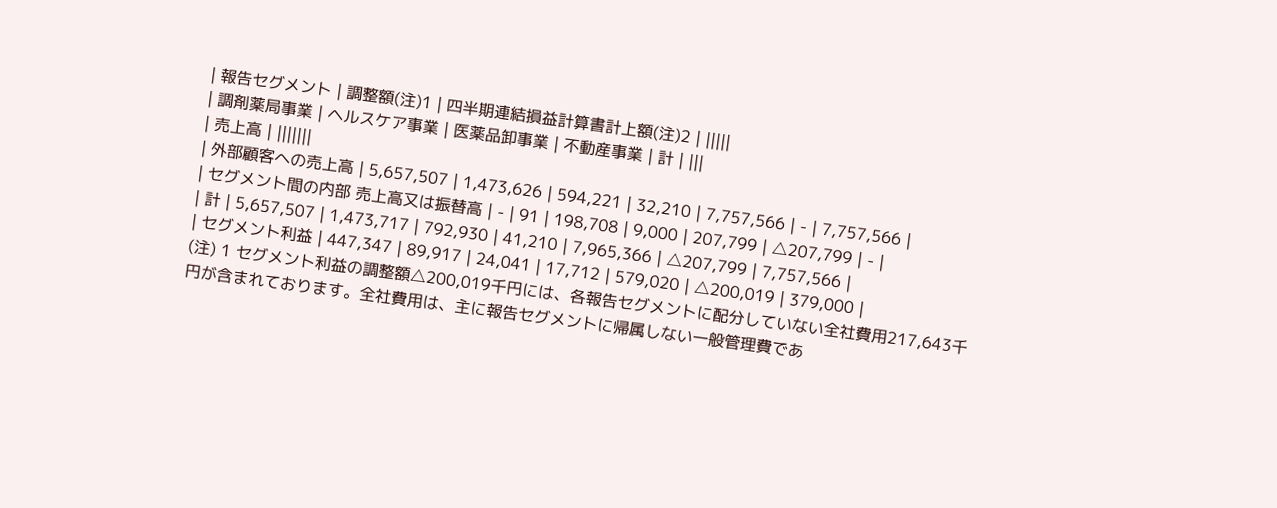| 報告セグメント | 調整額(注)1 | 四半期連結損益計算書計上額(注)2 | |||||
| 調剤薬局事業 | ヘルスケア事業 | 医薬品卸事業 | 不動産事業 | 計 | |||
| 売上高 | |||||||
| 外部顧客への売上高 | 5,657,507 | 1,473,626 | 594,221 | 32,210 | 7,757,566 | - | 7,757,566 |
| セグメント間の内部 売上高又は振替高 | - | 91 | 198,708 | 9,000 | 207,799 | △207,799 | - |
| 計 | 5,657,507 | 1,473,717 | 792,930 | 41,210 | 7,965,366 | △207,799 | 7,757,566 |
| セグメント利益 | 447,347 | 89,917 | 24,041 | 17,712 | 579,020 | △200,019 | 379,000 |
(注) 1 セグメント利益の調整額△200,019千円には、各報告セグメントに配分していない全社費用217,643千円が含まれております。全社費用は、主に報告セグメントに帰属しない一般管理費であ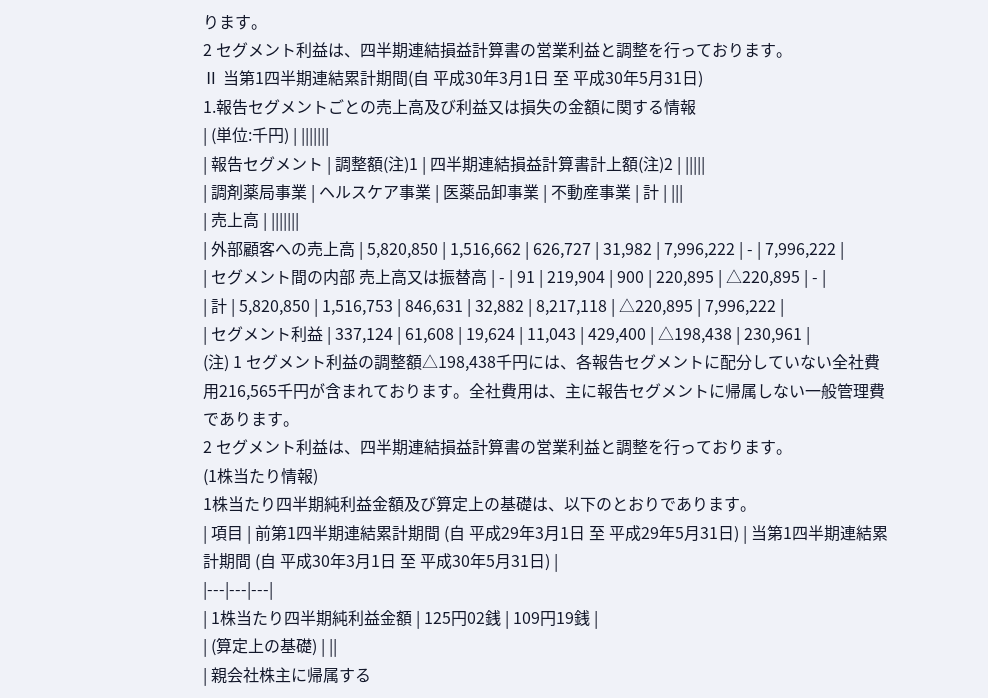ります。
2 セグメント利益は、四半期連結損益計算書の営業利益と調整を行っております。
Ⅱ 当第1四半期連結累計期間(自 平成30年3月1日 至 平成30年5月31日)
1.報告セグメントごとの売上高及び利益又は損失の金額に関する情報
| (単位:千円) | |||||||
| 報告セグメント | 調整額(注)1 | 四半期連結損益計算書計上額(注)2 | |||||
| 調剤薬局事業 | ヘルスケア事業 | 医薬品卸事業 | 不動産事業 | 計 | |||
| 売上高 | |||||||
| 外部顧客への売上高 | 5,820,850 | 1,516,662 | 626,727 | 31,982 | 7,996,222 | - | 7,996,222 |
| セグメント間の内部 売上高又は振替高 | - | 91 | 219,904 | 900 | 220,895 | △220,895 | - |
| 計 | 5,820,850 | 1,516,753 | 846,631 | 32,882 | 8,217,118 | △220,895 | 7,996,222 |
| セグメント利益 | 337,124 | 61,608 | 19,624 | 11,043 | 429,400 | △198,438 | 230,961 |
(注) 1 セグメント利益の調整額△198,438千円には、各報告セグメントに配分していない全社費用216,565千円が含まれております。全社費用は、主に報告セグメントに帰属しない一般管理費であります。
2 セグメント利益は、四半期連結損益計算書の営業利益と調整を行っております。
(1株当たり情報)
1株当たり四半期純利益金額及び算定上の基礎は、以下のとおりであります。
| 項目 | 前第1四半期連結累計期間 (自 平成29年3月1日 至 平成29年5月31日) | 当第1四半期連結累計期間 (自 平成30年3月1日 至 平成30年5月31日) |
|---|---|---|
| 1株当たり四半期純利益金額 | 125円02銭 | 109円19銭 |
| (算定上の基礎) | ||
| 親会社株主に帰属する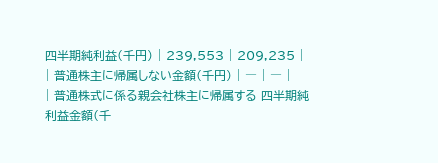四半期純利益(千円) | 239,553 | 209,235 |
| 普通株主に帰属しない金額(千円) | ― | ― |
| 普通株式に係る親会社株主に帰属する 四半期純利益金額(千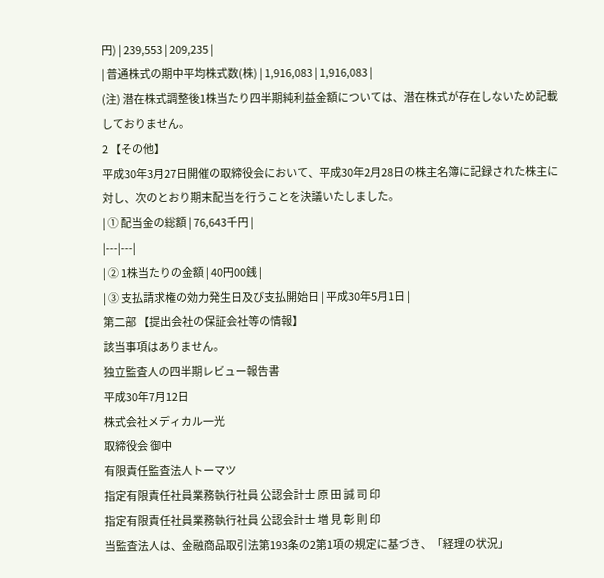円) | 239,553 | 209,235 |
| 普通株式の期中平均株式数(株) | 1,916,083 | 1,916,083 |
(注) 潜在株式調整後1株当たり四半期純利益金額については、潜在株式が存在しないため記載しておりません。
2 【その他】
平成30年3月27日開催の取締役会において、平成30年2月28日の株主名簿に記録された株主に対し、次のとおり期末配当を行うことを決議いたしました。
| ① 配当金の総額 | 76,643千円 |
|---|---|
| ② 1株当たりの金額 | 40円00銭 |
| ③ 支払請求権の効力発生日及び支払開始日 | 平成30年5月1日 |
第二部 【提出会社の保証会社等の情報】
該当事項はありません。
独立監査人の四半期レビュー報告書
平成30年7月12日
株式会社メディカル一光
取締役会 御中
有限責任監査法人トーマツ
指定有限責任社員業務執行社員 公認会計士 原 田 誠 司 印
指定有限責任社員業務執行社員 公認会計士 増 見 彰 則 印
当監査法人は、金融商品取引法第193条の2第1項の規定に基づき、「経理の状況」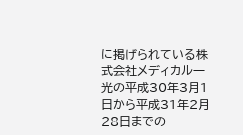に掲げられている株式会社メディカル一光の平成30年3月1日から平成31年2月28日までの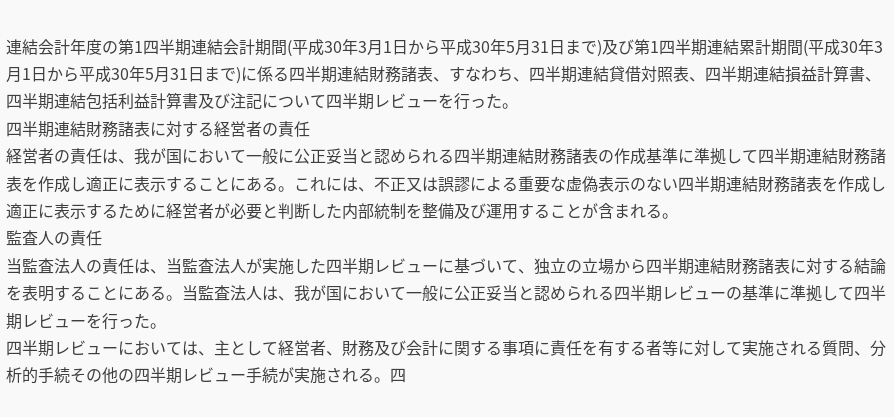連結会計年度の第1四半期連結会計期間(平成30年3月1日から平成30年5月31日まで)及び第1四半期連結累計期間(平成30年3月1日から平成30年5月31日まで)に係る四半期連結財務諸表、すなわち、四半期連結貸借対照表、四半期連結損益計算書、四半期連結包括利益計算書及び注記について四半期レビューを行った。
四半期連結財務諸表に対する経営者の責任
経営者の責任は、我が国において一般に公正妥当と認められる四半期連結財務諸表の作成基準に準拠して四半期連結財務諸表を作成し適正に表示することにある。これには、不正又は誤謬による重要な虚偽表示のない四半期連結財務諸表を作成し適正に表示するために経営者が必要と判断した内部統制を整備及び運用することが含まれる。
監査人の責任
当監査法人の責任は、当監査法人が実施した四半期レビューに基づいて、独立の立場から四半期連結財務諸表に対する結論を表明することにある。当監査法人は、我が国において一般に公正妥当と認められる四半期レビューの基準に準拠して四半期レビューを行った。
四半期レビューにおいては、主として経営者、財務及び会計に関する事項に責任を有する者等に対して実施される質問、分析的手続その他の四半期レビュー手続が実施される。四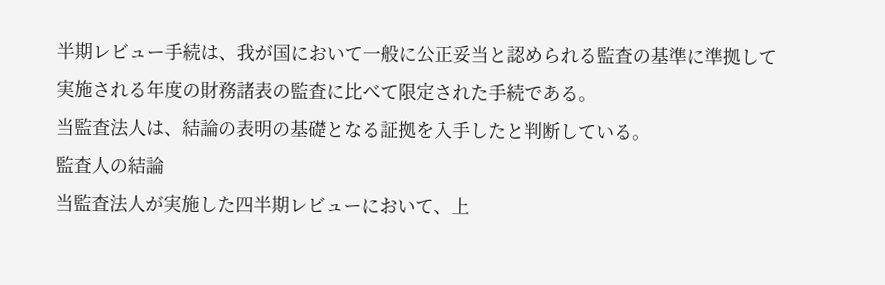半期レビュー手続は、我が国において一般に公正妥当と認められる監査の基準に準拠して実施される年度の財務諸表の監査に比べて限定された手続である。
当監査法人は、結論の表明の基礎となる証拠を入手したと判断している。
監査人の結論
当監査法人が実施した四半期レビューにおいて、上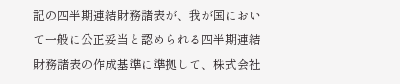記の四半期連結財務諸表が、我が国において一般に公正妥当と認められる四半期連結財務諸表の作成基準に準拠して、株式会社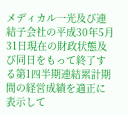メディカル一光及び連結子会社の平成30年5月31日現在の財政状態及び同日をもって終了する第1四半期連結累計期間の経営成績を適正に表示して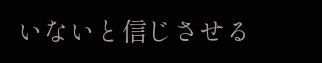いないと信じさせる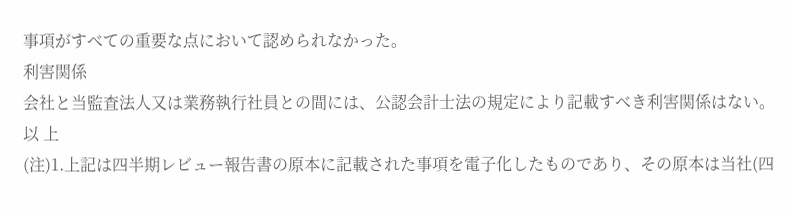事項がすべての重要な点において認められなかった。
利害関係
会社と当監査法人又は業務執行社員との間には、公認会計士法の規定により記載すべき利害関係はない。
以 上
(注)1.上記は四半期レビュー報告書の原本に記載された事項を電子化したものであり、その原本は当社(四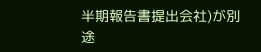半期報告書提出会社)が別途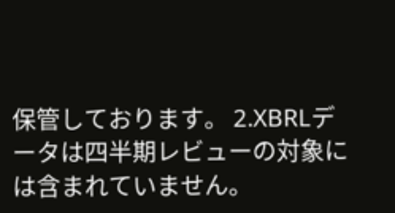保管しております。 2.XBRLデータは四半期レビューの対象には含まれていません。